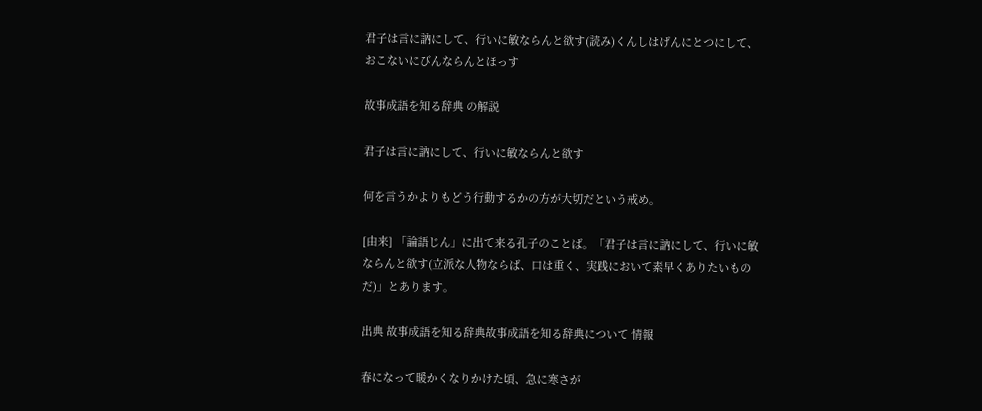君子は言に訥にして、行いに敏ならんと欲す(読み)くんしはげんにとつにして、おこないにびんならんとほっす

故事成語を知る辞典 の解説

君子は言に訥にして、行いに敏ならんと欲す

何を言うかよりもどう行動するかの方が大切だという戒め。

[由来] 「論語じん」に出て来る孔子のことば。「君子は言に訥にして、行いに敏ならんと欲す(立派な人物ならば、口は重く、実践において素早くありたいものだ)」とあります。

出典 故事成語を知る辞典故事成語を知る辞典について 情報

春になって暖かくなりかけた頃、急に寒さが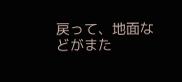戻って、地面などがまた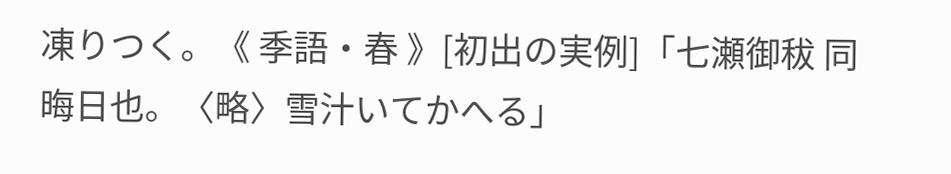凍りつく。《 季語・春 》[初出の実例]「七瀬御秡 同晦日也。〈略〉雪汁いてかへる」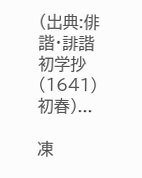(出典:俳諧・誹諧初学抄(1641)初春)...

凍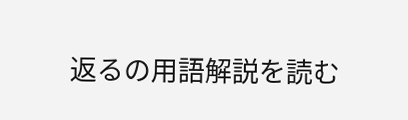返るの用語解説を読む